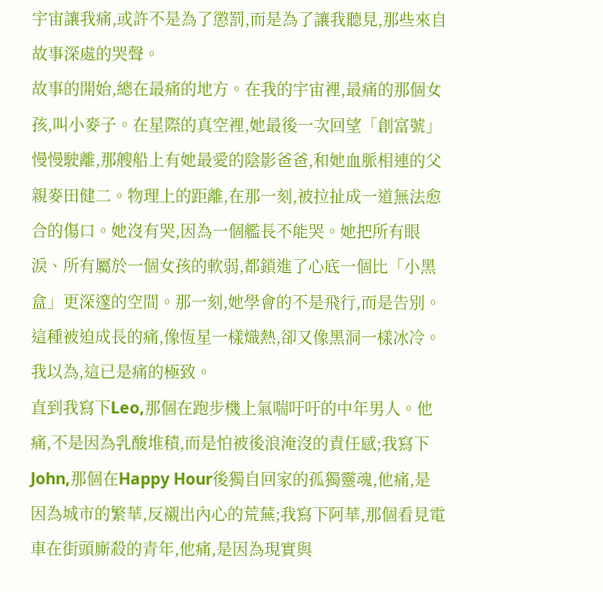宇宙讓我痛,或許不是為了懲罰,而是為了讓我聽見,那些來自故事深處的哭聲。
故事的開始,總在最痛的地方。在我的宇宙裡,最痛的那個女孩,叫小麥子。在星際的真空裡,她最後一次回望「創富號」慢慢駛離,那艘船上有她最愛的陰影爸爸,和她血脈相連的父親麥田健二。物理上的距離,在那一刻,被拉扯成一道無法愈合的傷口。她沒有哭,因為一個艦長不能哭。她把所有眼淚、所有屬於一個女孩的軟弱,都鎖進了心底一個比「小黑盒」更深邃的空間。那一刻,她學會的不是飛行,而是告別。這種被迫成長的痛,像恆星一樣熾熱,卻又像黑洞一樣冰冷。
我以為,這已是痛的極致。
直到我寫下Leo,那個在跑步機上氣喘吁吁的中年男人。他痛,不是因為乳酸堆積,而是怕被後浪淹沒的責任感;我寫下John,那個在Happy Hour後獨自回家的孤獨靈魂,他痛,是因為城市的繁華,反襯出內心的荒蕪;我寫下阿華,那個看見電車在街頭廝殺的青年,他痛,是因為現實與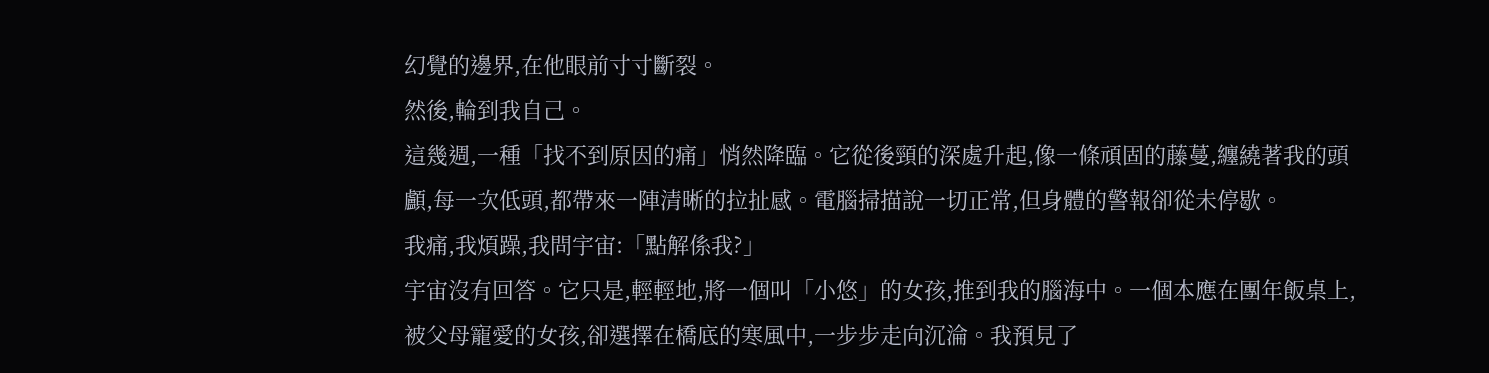幻覺的邊界,在他眼前寸寸斷裂。
然後,輪到我自己。
這幾週,一種「找不到原因的痛」悄然降臨。它從後頸的深處升起,像一條頑固的藤蔓,纏繞著我的頭顱,每一次低頭,都帶來一陣清晰的拉扯感。電腦掃描說一切正常,但身體的警報卻從未停歇。
我痛,我煩躁,我問宇宙:「點解係我?」
宇宙沒有回答。它只是,輕輕地,將一個叫「小悠」的女孩,推到我的腦海中。一個本應在團年飯桌上,被父母寵愛的女孩,卻選擇在橋底的寒風中,一步步走向沉淪。我預見了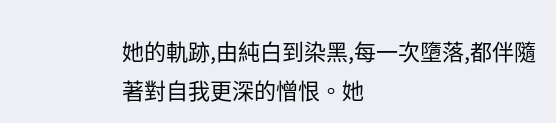她的軌跡,由純白到染黑,每一次墮落,都伴隨著對自我更深的憎恨。她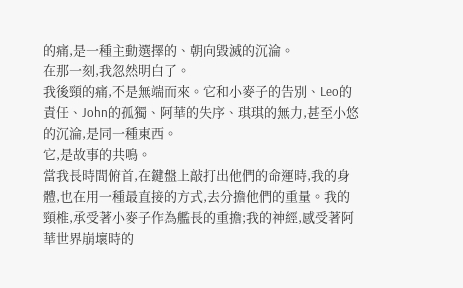的痛,是一種主動選擇的、朝向毀滅的沉淪。
在那一刻,我忽然明白了。
我後頸的痛,不是無端而來。它和小麥子的告別、Leo的責任、John的孤獨、阿華的失序、琪琪的無力,甚至小悠的沉淪,是同一種東西。
它,是故事的共鳴。
當我長時間俯首,在鍵盤上敲打出他們的命運時,我的身體,也在用一種最直接的方式,去分擔他們的重量。我的頸椎,承受著小麥子作為艦長的重擔;我的神經,感受著阿華世界崩壞時的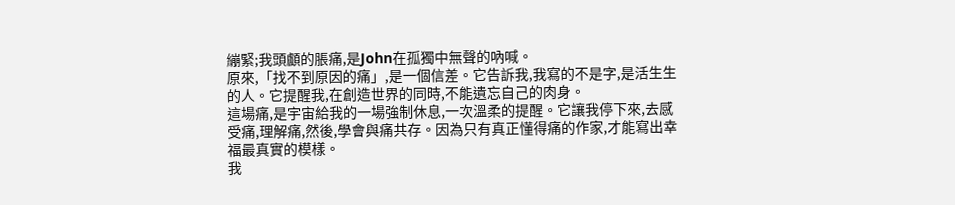繃緊;我頭顱的脹痛,是John在孤獨中無聲的吶喊。
原來,「找不到原因的痛」,是一個信差。它告訴我,我寫的不是字,是活生生的人。它提醒我,在創造世界的同時,不能遺忘自己的肉身。
這場痛,是宇宙給我的一場強制休息,一次溫柔的提醒。它讓我停下來,去感受痛,理解痛,然後,學會與痛共存。因為只有真正懂得痛的作家,才能寫出幸福最真實的模樣。
我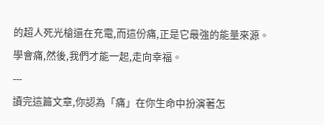的超人死光槍還在充電,而這份痛,正是它最強的能量來源。
學會痛,然後,我們才能一起,走向幸福。
---
讀完這篇文章,你認為「痛」在你生命中扮演著怎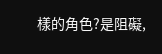樣的角色?是阻礙,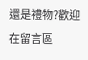還是禮物?歡迎在留言區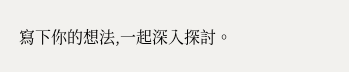寫下你的想法,一起深入探討。